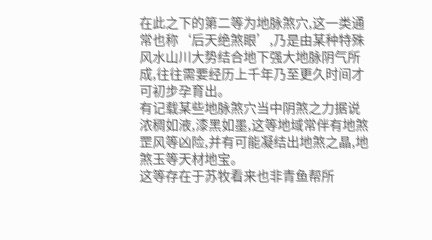在此之下的第二等为地脉煞穴,这一类通常也称‘后天绝煞眼’,乃是由某种特殊风水山川大势结合地下强大地脉阴气所成,往往需要经历上千年乃至更久时间才可初步孕育出。
有记载某些地脉煞穴当中阴煞之力据说浓稠如液,漆黑如墨,这等地域常伴有地煞罡风等凶险,并有可能凝结出地煞之晶,地煞玉等天材地宝。
这等存在于苏牧看来也非青鱼帮所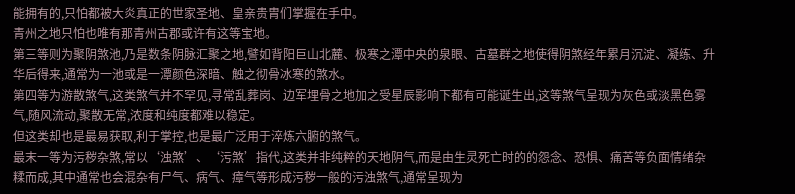能拥有的,只怕都被大炎真正的世家圣地、皇亲贵胄们掌握在手中。
青州之地只怕也唯有那青州古郡或许有这等宝地。
第三等则为聚阴煞池,乃是数条阴脉汇聚之地,譬如背阳巨山北麓、极寒之潭中央的泉眼、古墓群之地使得阴煞经年累月沉淀、凝练、升华后得来,通常为一池或是一潭颜色深暗、触之彻骨冰寒的煞水。
第四等为游散煞气,这类煞气并不罕见,寻常乱葬岗、边军埋骨之地加之受星辰影响下都有可能诞生出,这等煞气呈现为灰色或淡黑色雾气,随风流动,聚散无常,浓度和纯度都难以稳定。
但这类却也是最易获取,利于掌控,也是最广泛用于淬炼六腑的煞气。
最末一等为污秽杂煞,常以‘浊煞’、‘污煞’指代,这类并非纯粹的天地阴气,而是由生灵死亡时的的怨念、恐惧、痛苦等负面情绪杂糅而成,其中通常也会混杂有尸气、病气、瘴气等形成污秽一般的污浊煞气,通常呈现为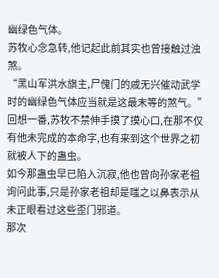幽绿色气体。
苏牧心念急转,他记起此前其实也曾接触过浊煞。
“黑山军洪水旗主,尸傀门的戚无兴催动武学时的幽绿色气体应当就是这最末等的煞气。”
回想一番,苏牧不禁伸手摸了摸心口,在那不仅有他未完成的本命字,也有来到这个世界之初就被人下的蛊虫。
如今那蛊虫早已陷入沉寂,他也曾向孙家老祖询问此事,只是孙家老祖却是嗤之以鼻表示从未正眼看过这些歪门邪道。
那次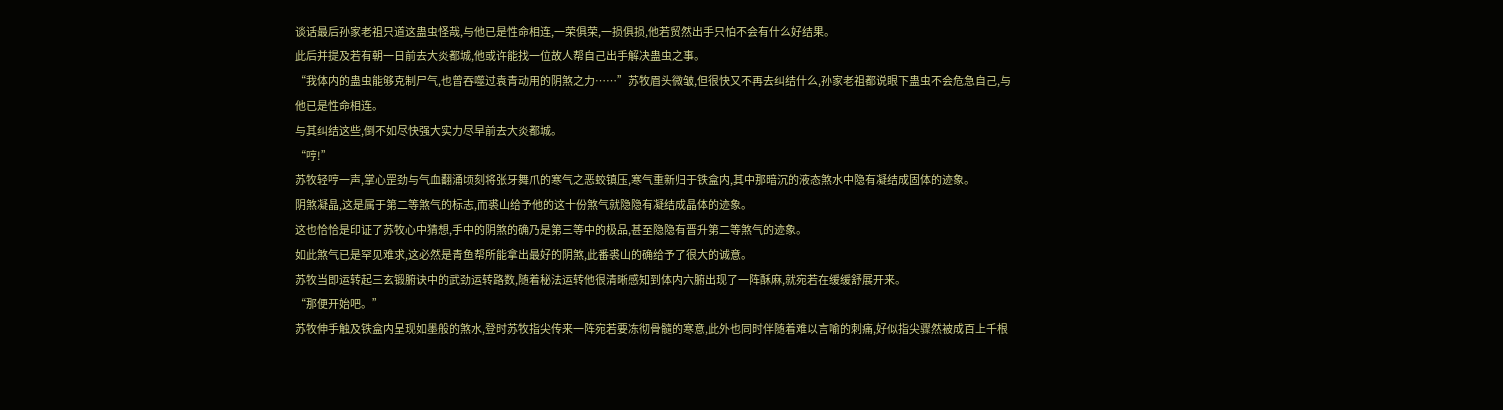谈话最后孙家老祖只道这蛊虫怪哉,与他已是性命相连,一荣俱荣,一损俱损,他若贸然出手只怕不会有什么好结果。
此后并提及若有朝一日前去大炎都城,他或许能找一位故人帮自己出手解决蛊虫之事。
“我体内的蛊虫能够克制尸气,也曾吞噬过袁青动用的阴煞之力……”苏牧眉头微皱,但很快又不再去纠结什么,孙家老祖都说眼下蛊虫不会危急自己,与他已是性命相连。
与其纠结这些,倒不如尽快强大实力尽早前去大炎都城。
“哼!”
苏牧轻哼一声,掌心罡劲与气血翻涌顷刻将张牙舞爪的寒气之恶蛟镇压,寒气重新归于铁盒内,其中那暗沉的液态煞水中隐有凝结成固体的迹象。
阴煞凝晶,这是属于第二等煞气的标志,而裘山给予他的这十份煞气就隐隐有凝结成晶体的迹象。
这也恰恰是印证了苏牧心中猜想,手中的阴煞的确乃是第三等中的极品,甚至隐隐有晋升第二等煞气的迹象。
如此煞气已是罕见难求,这必然是青鱼帮所能拿出最好的阴煞,此番裘山的确给予了很大的诚意。
苏牧当即运转起三玄锻腑诀中的武劲运转路数,随着秘法运转他很清晰感知到体内六腑出现了一阵酥麻,就宛若在缓缓舒展开来。
“那便开始吧。”
苏牧伸手触及铁盒内呈现如墨般的煞水,登时苏牧指尖传来一阵宛若要冻彻骨髓的寒意,此外也同时伴随着难以言喻的刺痛,好似指尖骤然被成百上千根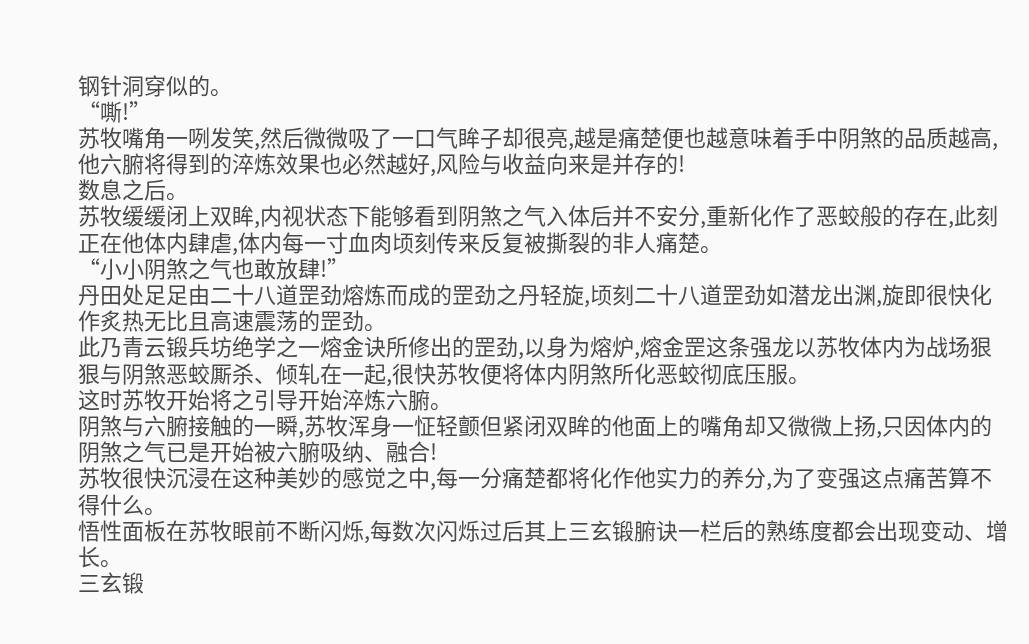钢针洞穿似的。
“嘶!”
苏牧嘴角一咧发笑,然后微微吸了一口气眸子却很亮,越是痛楚便也越意味着手中阴煞的品质越高,他六腑将得到的淬炼效果也必然越好,风险与收益向来是并存的!
数息之后。
苏牧缓缓闭上双眸,内视状态下能够看到阴煞之气入体后并不安分,重新化作了恶蛟般的存在,此刻正在他体内肆虐,体内每一寸血肉顷刻传来反复被撕裂的非人痛楚。
“小小阴煞之气也敢放肆!”
丹田处足足由二十八道罡劲熔炼而成的罡劲之丹轻旋,顷刻二十八道罡劲如潜龙出渊,旋即很快化作炙热无比且高速震荡的罡劲。
此乃青云锻兵坊绝学之一熔金诀所修出的罡劲,以身为熔炉,熔金罡这条强龙以苏牧体内为战场狠狠与阴煞恶蛟厮杀、倾轧在一起,很快苏牧便将体内阴煞所化恶蛟彻底压服。
这时苏牧开始将之引导开始淬炼六腑。
阴煞与六腑接触的一瞬,苏牧浑身一怔轻颤但紧闭双眸的他面上的嘴角却又微微上扬,只因体内的阴煞之气已是开始被六腑吸纳、融合!
苏牧很快沉浸在这种美妙的感觉之中,每一分痛楚都将化作他实力的养分,为了变强这点痛苦算不得什么。
悟性面板在苏牧眼前不断闪烁,每数次闪烁过后其上三玄锻腑诀一栏后的熟练度都会出现变动、增长。
三玄锻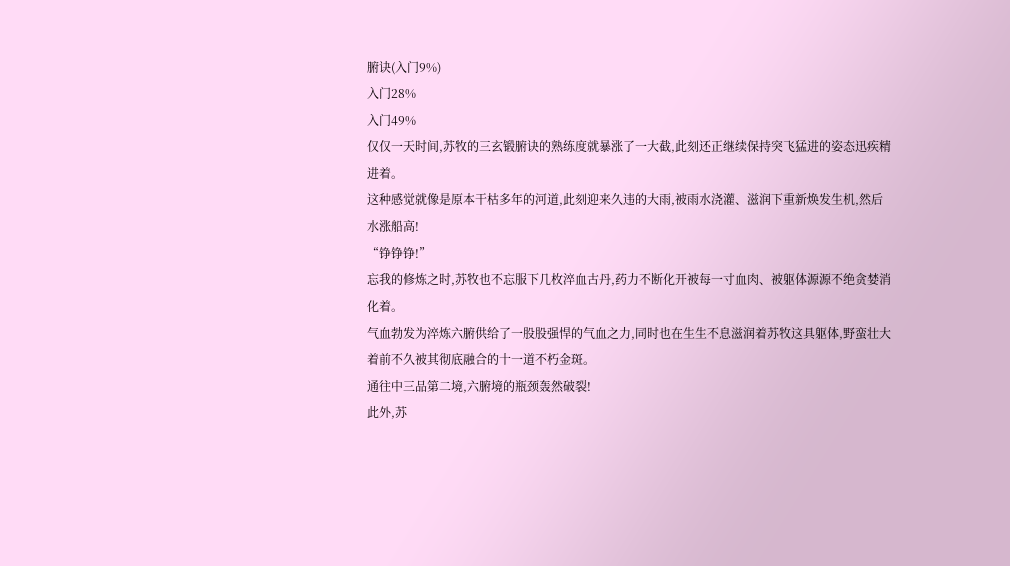腑诀(入门9%)
入门28%
入门49%
仅仅一天时间,苏牧的三玄锻腑诀的熟练度就暴涨了一大截,此刻还正继续保持突飞猛进的姿态迅疾精进着。
这种感觉就像是原本干枯多年的河道,此刻迎来久违的大雨,被雨水浇灌、滋润下重新焕发生机,然后水涨船高!
“铮铮铮!”
忘我的修炼之时,苏牧也不忘服下几枚淬血古丹,药力不断化开被每一寸血肉、被躯体源源不绝贪婪消化着。
气血勃发为淬炼六腑供给了一股股强悍的气血之力,同时也在生生不息滋润着苏牧这具躯体,野蛮壮大着前不久被其彻底融合的十一道不朽金斑。
通往中三品第二境,六腑境的瓶颈轰然破裂!
此外,苏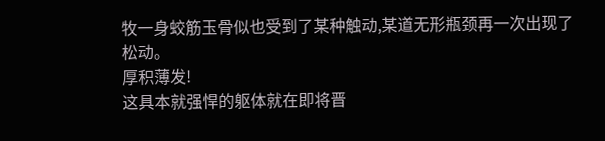牧一身蛟筋玉骨似也受到了某种触动,某道无形瓶颈再一次出现了松动。
厚积薄发!
这具本就强悍的躯体就在即将晋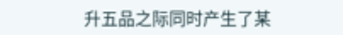升五品之际同时产生了某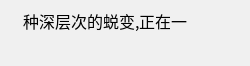种深层次的蜕变,正在一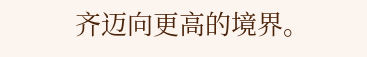齐迈向更高的境界。